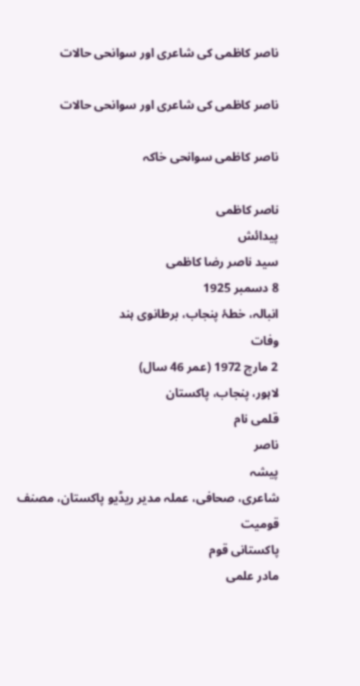ناصر کاظمی کی شاعری اور سوانحی حالات

ناصر کاظمی کی شاعری اور سوانحی حالات

ناصر کاظمی سوانحی خاکہ

ناصر کاظمی
پیدائش
سید ناصر رضا کاظمی
8 دسمبر 1925
انبالہ، خطۂ پنجاب، برطانوی ہند
وفات
2 مارچ 1972 (عمر 46 سال)
لاہور، پنجاب، پاکستان
قلمی نام
ناصر
پیشہ
شاعری، صحافی، عملہ مدیر ریڈیو پاکستان، مصنف
قومیت
پاکستانی قوم
مادر علمی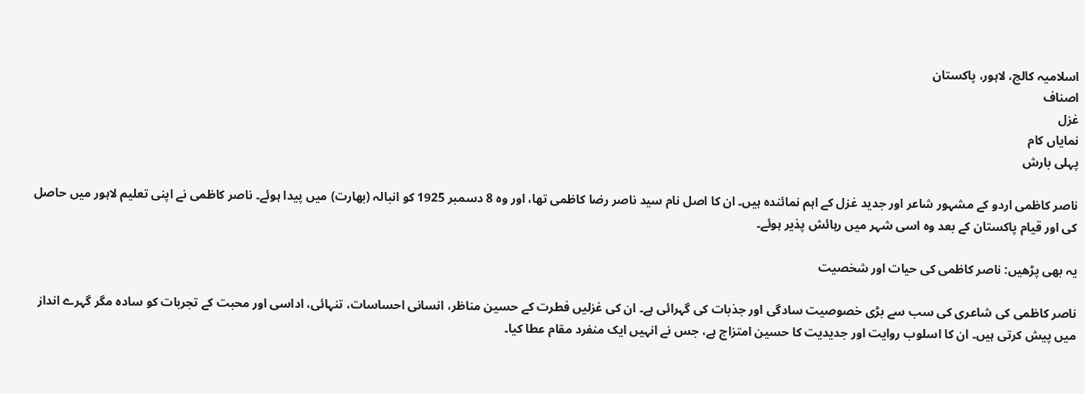اسلامیہ کالج، لاہور، پاکستان
اصناف
غزل
نمایاں کام
پہلی بارش

ناصر کاظمی اردو کے مشہور شاعر اور جدید غزل کے اہم نمائندہ ہیں۔ ان کا اصل نام سید ناصر رضا کاظمی تھا، اور وہ 8 دسمبر 1925 کو انبالہ (بھارت) میں پیدا ہوئے۔ ناصر کاظمی نے اپنی تعلیم لاہور میں حاصل کی اور قیام پاکستان کے بعد وہ اسی شہر میں رہائش پذیر ہوئے۔

یہ بھی پڑھیں: ناصر کاظمی کی حیات اور شخصیت

ناصر کاظمی کی شاعری کی سب سے بڑی خصوصیت سادگی اور جذبات کی گہرائی ہے۔ ان کی غزلیں فطرت کے حسین مناظر، انسانی احساسات، تنہائی، اداسی اور محبت کے تجربات کو سادہ مگر گہرے انداز میں پیش کرتی ہیں۔ ان کا اسلوب روایت اور جدیدیت کا حسین امتزاج ہے، جس نے انہیں ایک منفرد مقام عطا کیا۔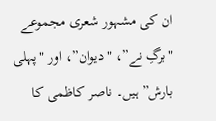ان کی مشہور شعری مجموعے "برگِ نے”، "دیوان”، اور "پہلی بارش” ہیں۔ ناصر کاظمی کا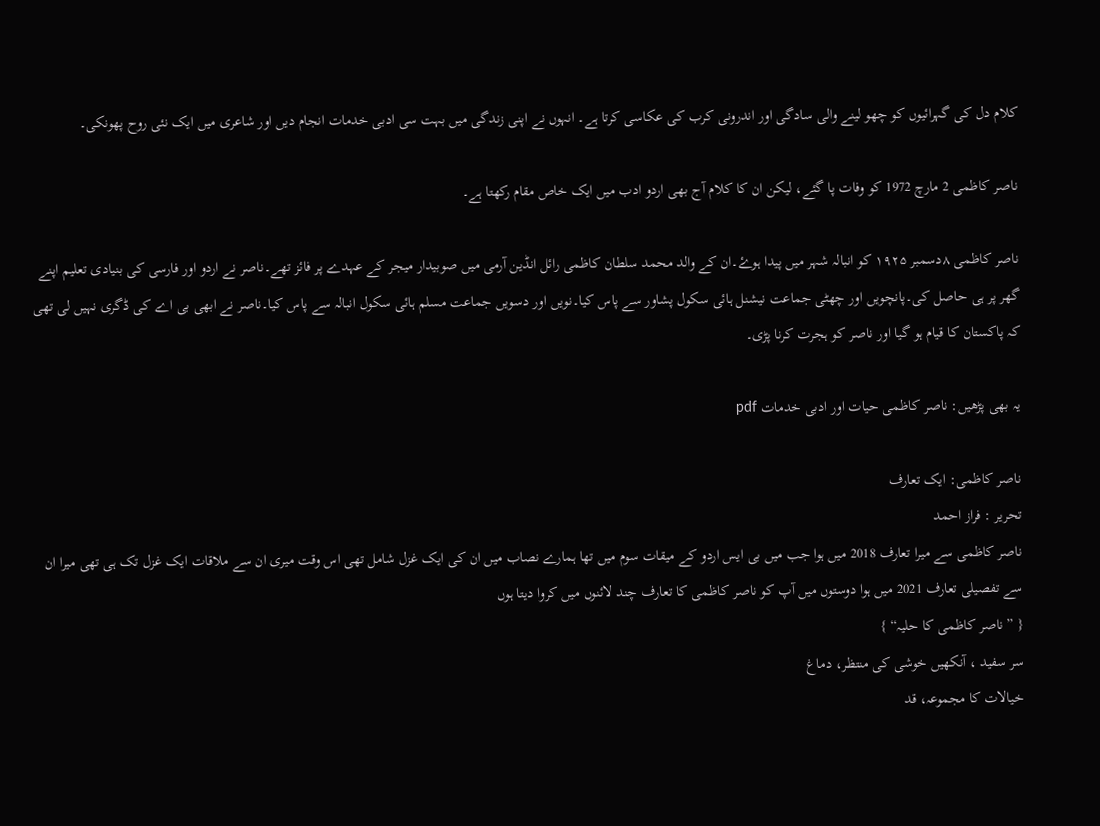کلام دل کی گہرائیوں کو چھو لینے والی سادگی اور اندرونی کرب کی عکاسی کرتا ہے۔ انہوں نے اپنی زندگی میں بہت سی ادبی خدمات انجام دیں اور شاعری میں ایک نئی روح پھونکی۔

ناصر کاظمی 2 مارچ 1972 کو وفات پا گئے، لیکن ان کا کلام آج بھی اردو ادب میں ایک خاص مقام رکھتا ہے۔

ناصر کاظمی ۸دسمبر ۱۹۲۵ کو انبالہ شہر میں پیدا ہوۓ۔ان کے والد محمد سلطان کاظمی رائل انڈین آرمی میں صوبیدار میجر کے عہدے پر فائز تھے۔ناصر نے اردو اور فارسی کی بنیادی تعلیم اپنے گھر پر ہی حاصل کی۔پانچویں اور چھٹی جماعت نیشنل ہائی سکول پشاور سے پاس کیا۔نویں اور دسویں جماعت مسلم ہائی سکول انبالہ سے پاس کیا۔ناصر نے ابھی بی اے کی ڈگری نہیں لی تھی کہ پاکستان کا قیام ہو گیا اور ناصر کو ہجرت کرنا پڑی۔

یہ بھی پڑھیں: ناصر کاظمی حیات اور ادبی خدمات pdf

ناصر کاظمی: ایک تعارف
تحریر : فراز احمد
ناصر کاظمی سے میرا تعارف 2018 میں ہوا جب میں بی ایس اردو کے میقات سوم میں تھا ہمارے نصاب میں ان کی ایک غزل شامل تھی اس وقت میری ان سے ملاقات ایک غزل تک ہی تھی میرا ان سے تفصیلی تعارف 2021 میں ہوا دوستوں میں آپ کو ناصر کاظمی کا تعارف چند لائنوں میں کروا دیتا ہوں
{ ” ناصر کاظمی کا حلیہ“ }
سر سفید ، آنکھیں خوشی کی منتظر، دماغ
خیالات کا مجموعہ، قد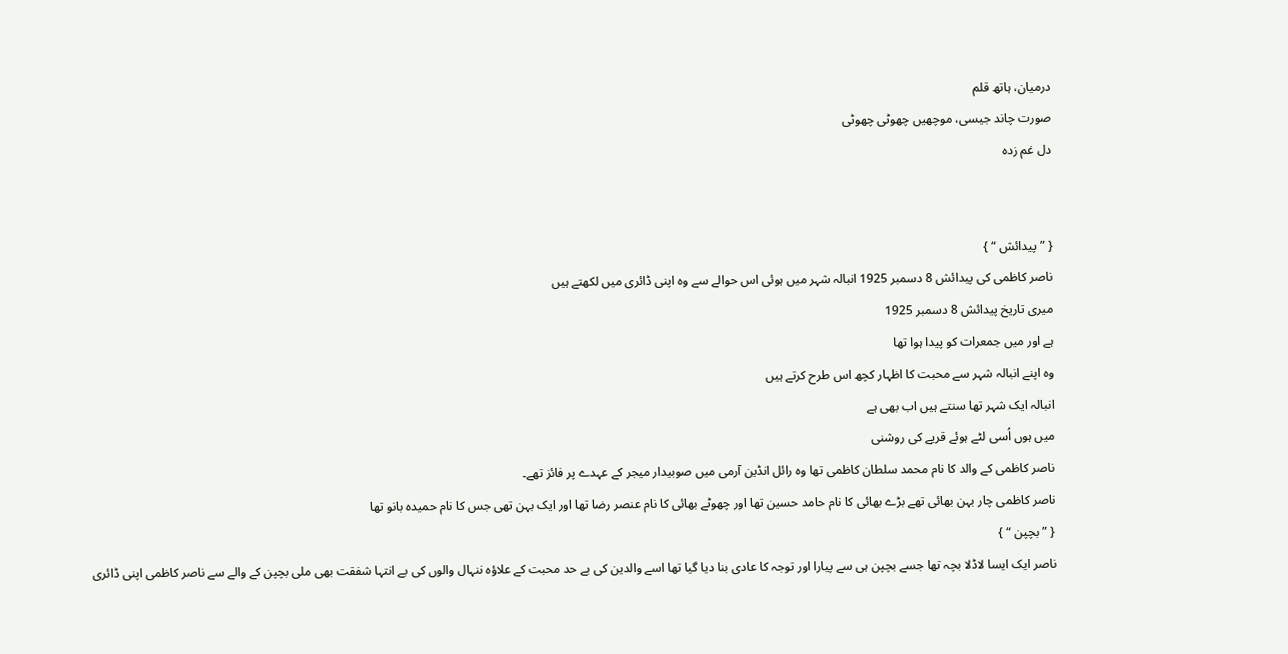درمیان، ہاتھ قلم
صورت چاند جیسی، موچھیں چھوٹی چھوٹی
دل غم زدہ


{ ” پیدائش “ }
ناصر کاظمی کی پیدائش 8 دسمبر 1925 انبالہ شہر میں ہوئی اس حوالے سے وہ اپنی ڈائری میں لکھتے ہیں
میری تاریخ پیدائش 8 دسمبر 1925
ہے اور میں جمعرات کو پیدا ہوا تھا
وہ اپنے انبالہ شہر سے محبت کا اظہار کچھ اس طرح کرتے ہیں
انبالہ ایک شہر تھا سنتے ہیں اب بھی ہے
میں ہوں اُسی لٹے ہوئے قریے کی روشنی
ناصر کاظمی کے والد کا نام محمد سلطان کاظمی تھا وہ رائل انڈین آرمی میں صوبیدار میجر کے عہدے پر فائز تھے۔
ناصر کاظمی چار بہن بھائی تھے بڑے بھائی کا نام حامد حسین تھا اور چھوٹے بھائی کا نام عنصر رضا تھا اور ایک بہن تھی جس کا نام حمیدہ بانو تھا
{ ” بچپن “ }
ناصر ایک ایسا لاڈلا بچہ تھا جسے بچپن ہی سے پیارا اور توجہ کا عادی بنا دیا گیا تھا اسے والدین کی بے حد محبت کے علاؤہ ننہال والوں کی بے انتہا شفقت بھی ملی بچپن کے والے سے ناصر کاظمی اپنی ڈائری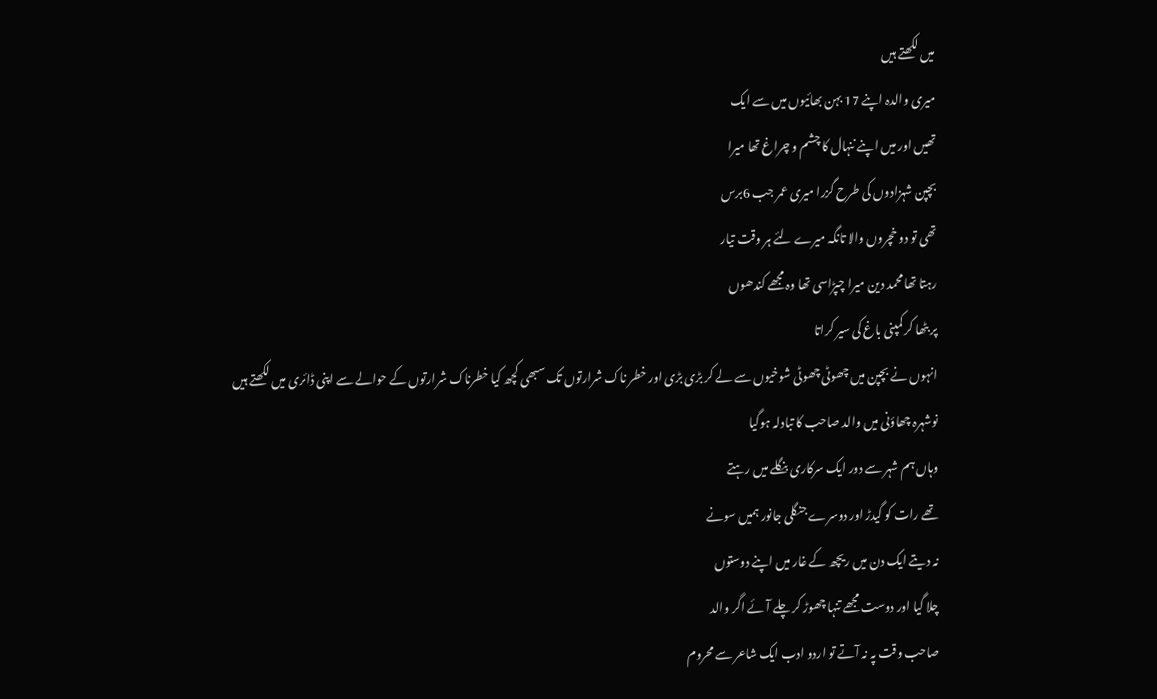میں لکھتے ہیں
میری والدہ اپنے 17 بہن بھائیوں میں سے ایک
تھیں اور میں اپنے ننہال کا چشم و چراغ تھا میرا
بچپن شہزادوں کی طرح گزرا میری عمر جب 6برس
تھی تو دو خچروں والا تانگہ میرے لئے ہر وقت تیار
رہتا تھا محمد دین میرا چپڑاسی تھا وہ مجھے کندھوں
پر بٹھا کر کمپنی باغ کی سیر کراتا
انہوں نے بچپن میں چھوٹی چھوٹی شوخیوں سے لے کر بڑی بڑی اور خطر ناک شرارتوں تک سبھی کچھ کیا خطرناک شرارتوں کے حوالے سے اپنی ڈائری میں لکھتے ہیں
نوشہرہ چھاؤنی میں والد صاحب کا تبادلہ ہوگیا
وہاں ہم شہر سے دور ایک سرکاری بنگلے میں رہتے
تھے رات کو گیدڑ اور دوسرے جنگلی جانور ہمیں سونے
نہ دیتے ایک دن میں ریچھ کے غار میں اپنے دوستوں
چلا گیا اور دوست مجھے تنہا چھوڑ کر چلے آئے اگر والد
صاحب وقت پہ نہ آتے تو اردو ادب ایک شاعر سے محروم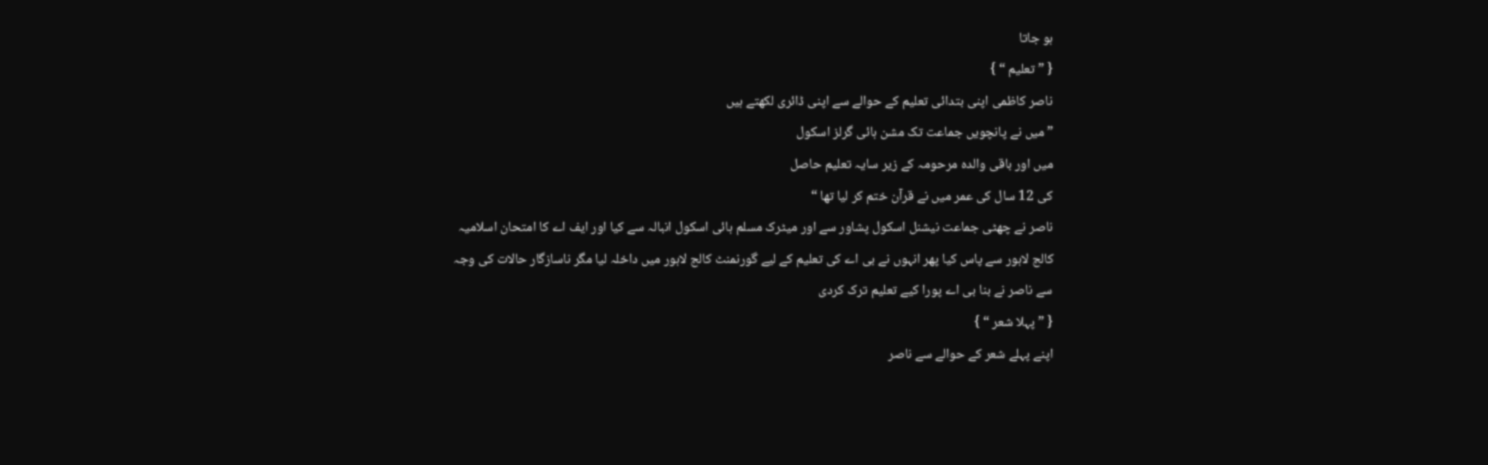ہو جاتا
{ ” تعلیم “ }
ناصر کاظمی اپنی بتدائی تعلیم کے حوالے سے اپنی ڈائری لکھتے ہیں
” میں نے پانچویں جماعت تک مشن ہائی گرلز اسکول
میں اور باقی والدہ مرحومہ کے زیر سایہ تعلیم حاصل
کی 12 سال کی عمر میں نے قرآن ختم کر لیا تھا “
ناصر نے چھٹی جماعت نیشنل اسکول پشاور سے اور میٹرک مسلم ہائی اسکول انبالہ سے کیا اور ایف اے کا امتحان اسلامیہ کالج لاہور سے پاس کیا پھر انہوں نے بی اے کی تعلیم کے لیے گورنمنٹ کالج لاہور میں داخلہ لیا مگر ناسازگار حالات کی وجہ سے ناصر نے بنا بی اے پورا کیے تعلیم ترک کردی
{ ” پہلا شعر “ }
اپنے پہلے شعر کے حوالے سے ناصر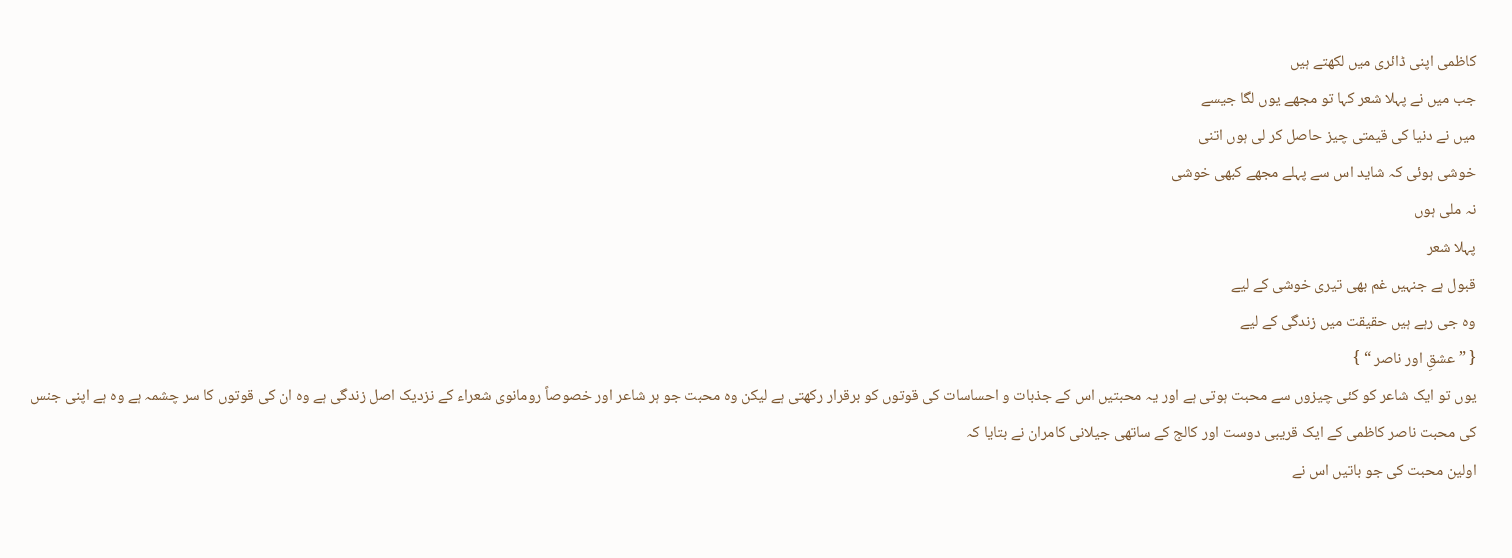کاظمی اپنی ڈائری میں لکھتے ہیں
جب میں نے پہلا شعر کہا تو مجھے یوں لگا جیسے
میں نے دنیا کی قیمتی چیز حاصل کر لی ہوں اتنی
خوشی ہوئی کہ شاید اس سے پہلے مجھے کبھی خوشی
نہ ملی ہوں
پہلا شعر
قبول ہے جنہیں غم بھی تیری خوشی کے لیے
وہ جی رہے ہیں حقیقت میں زندگی کے لیے
{ ” عشقِ اور ناصر “ }
یوں تو ایک شاعر کو کئی چیزوں سے محبت ہوتی ہے اور یہ محبتیں اس کے جذبات و احساسات کی قوتوں کو برقرار رکھتی ہے لیکن وہ محبت جو ہر شاعر اور خصوصاً رومانوی شعراء کے نزدیک اصل زندگی ہے وہ ان کی قوتوں کا سر چشمہ ہے وہ ہے اپنی جنس کی محبت ناصر کاظمی کے ایک قریبی دوست اور کالج کے ساتھی جیلانی کامران نے بتایا کہ
اولین محبت کی جو باتیں اس نے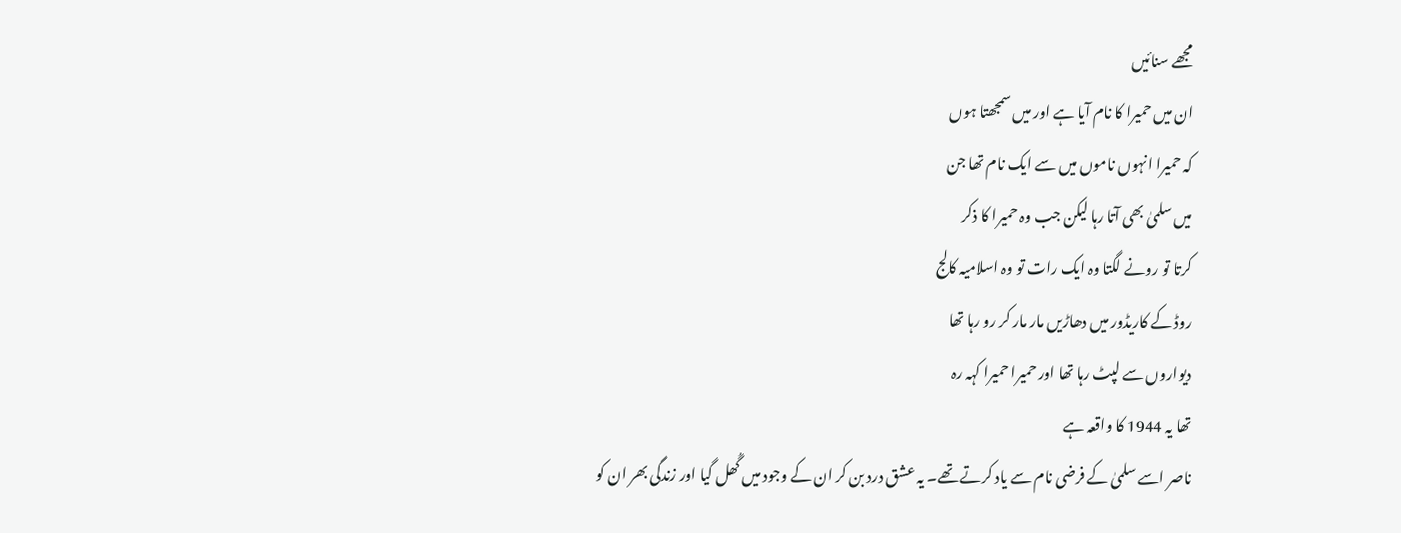مجھے سنائیں
ان میں حمیرا کا نام آیا ہے اور میں سمجھتا ہوں
کہ حمیرا انہوں ناموں میں سے ایک نام تھا جن
میں سلمیٰ بھی آتا رہا لیکن جب وہ حمیرا کا ذکر
کرتا تو رونے لگتا وہ ایک رات تو وہ اسلامیہ کالج
روڈ کے کاریڈور میں دھاڑیں مار مار کر رو رہا تھا
دیواروں سے لپٹ رہا تھا اور حمیرا حمیرا کہہ رہ
تھا یہ 1944 کا واقعہ ہے
ناصر اسے سلمیٰ کے فرضی نام سے یاد کرتے تھے۔ یہ عشق درد بن کر ان کے وجود میں گُھل گیا اور زندگی بھر ان کو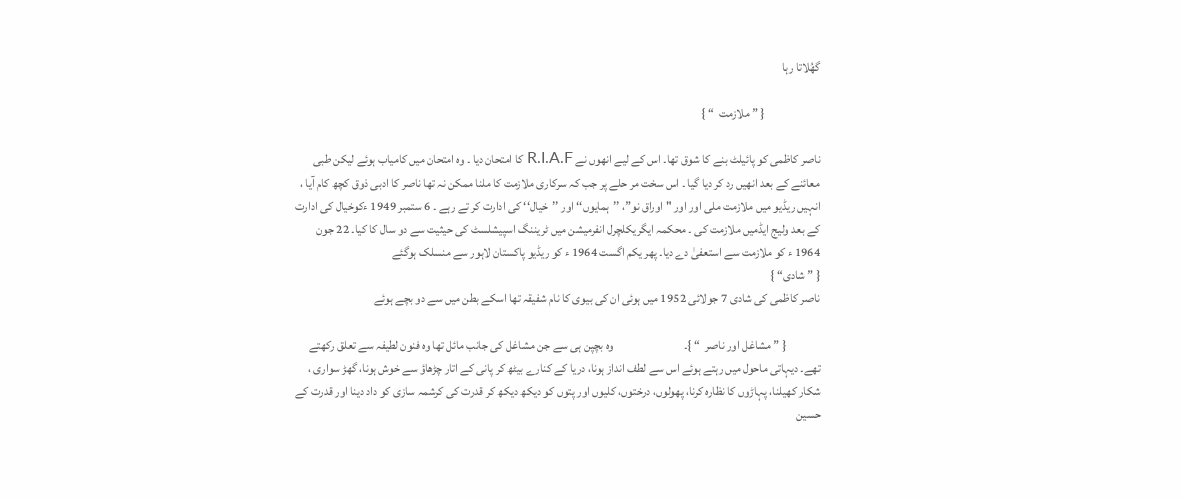گھُلاتا رہا

                       { ” ملازمت  “ }

ناصر کاظمی کو پائیلٹ بنے کا شوق تھا۔ اس کے لیے انھوں نے R.I.A.F کا امتحان دیا ۔ وہ امتحان میں کامیاب ہوئے لیکن طبی معائنے کے بعد انھیں رد کر دیا گیا ۔ اس سخت مر حلے پر جب کہ سرکاری ملازمت کا ملنا ممکن نہ تھا ناصر کا ادبی ذوق کچھ کام آیا ، انہیں ریڈیو میں ملازمت ملی اور اور "اوراق نو”، ’’ہمایوں‘‘ اور ’’خیال‘‘ کی ادارت کر تے رہے ۔ 6 ستمبر 1949 ءکوخیال کی ادارت کے بعد ولیج ایڈمیں ملازمت کی ۔ محکمہ ایگریکلچرل انفرمیشن میں ٹریننگ اسپیشلسٹ کی حیثیت سے دو سال کا کیا۔ 22 جون 1964 ء کو ملازمت سے استعفیٰ دے دیا۔ پھر یکم اگست 1964 ء کو ریڈیو پاکستان لاہور سے منسلک ہوگئے
{ ” شادی“ }
ناصر کاظمی کی شادی 7 جولائی 1952 میں ہوئی ان کی بیوی کا نام شفیقہ تھا اسکے بطن میں سے دو بچے ہوئے

              { ” مشاغل اور ناصر  “ }۔                             وہ بچپن ہی سے جن مشاغل کی جانب مائل تھا وہ فنون لطیفہ سے تعلق رکھتے تھے۔ دیہاتی ماحول میں رہتے ہوئے اس سے لطف انداز ہونا، دریا کے کنارے بیٹھ کر پانی کے اتار چڑھاؤ سے خوش ہونا، گھڑ سواری ، شکار کھیلنا، پہاڑوں کا نظارہ کرنا، پھولوں، درختوں، کلیوں اور پتوں کو دیکھ دیکھ کر قدرت کی کرشمہ سازی کو داد دینا اور قدرت کے حسین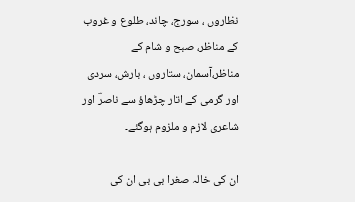نظاروں ، سورج، چاند، طلوع و غروب کے مناظر، صبح و شام کے مناظر،آسمان، ستاروں ، بارش، سردی اور گرمی کے اتار چڑھاؤ سے ناصرؔ اور شاعری لازم و ملزوم ہوگئے۔

ان کی خالہ صغرا بی بی ان کی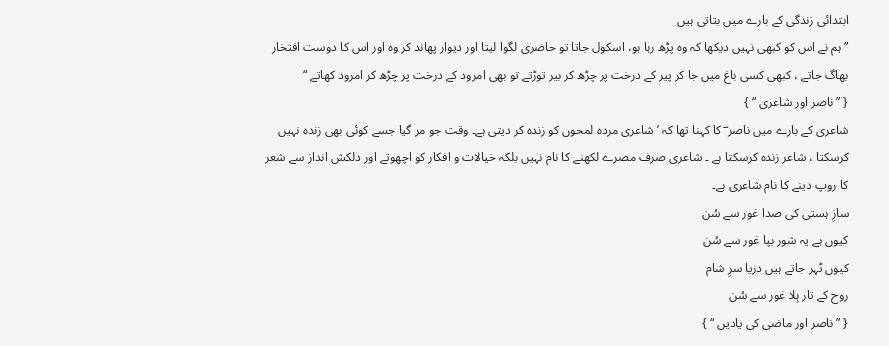ابتدائی زندگی کے بارے میں بتاتی ہیں
” ہم نے اس کو کبھی نہیں دیکھا کہ وہ پڑھ رہا ہو، اسکول جاتا تو حاضری لگوا لیتا اور دیوار پھاند کر وہ اور اس کا دوست افتخار بھاگ جاتے ، کبھی کسی باغ میں جا کر پیر کے درخت پر چڑھ کر بیر توڑتے تو بھی امرود کے درخت پر چڑھ کر امرود کھاتے “
{ ” ناصر اور شاعری “ }
شاعری کے بارے میں ناصر ؔ کا کہنا تھا کہ ’شاعری مردہ لمحوں کو زندہ کر دیتی ہے۔ وقت جو مر گیا جسے کوئی بھی زندہ نہیں کرسکتا ، شاعر زندہ کرسکتا ہے ۔ شاعری صرف مصرے لکھنے کا نام نہیں بلکہ خیالات و افکار کو اچھوتے اور دلکش انداز سے شعر کا روپ دینے کا نام شاعری ہے۔
سازِ ہستی کی صدا غور سے سُن
کیوں ہے یہ شور بپا غور سے سُن
کیوں ٹہر جاتے ہیں دریا سرِ شام
روح کے تار ہِلا غور سے سُن
{ ” ناصر اور ماضی کی یادیں “ }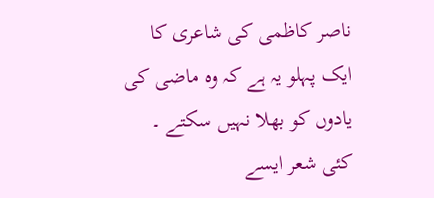ناصر کاظمی کی شاعری کا ایک پہلو یہ ہے کہ وہ ماضی کی یادوں کو بھلا نہیں سکتے ۔ کئی شعر ایسے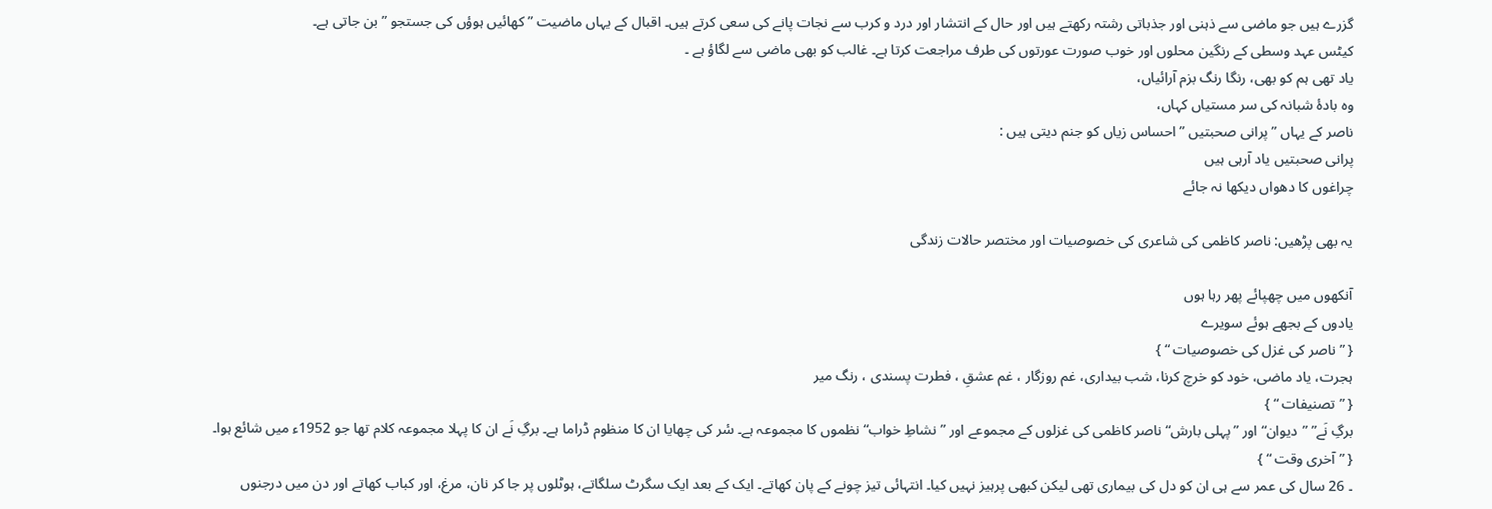گزرے ہیں جو ماضی سے ذہنی اور جذباتی رشتہ رکھتے ہیں اور حال کے انتشار اور درد و کرب سے نجات پانے کی سعی کرتے ہیں۔ اقبال کے یہاں ماضیت ” کھائیں ہوؤں کی جستجو ” بن جاتی ہے۔
کیٹس عہد وسطی کے رنگین محلوں اور خوب صورت عورتوں کی طرف مراجعت کرتا ہے۔ غالب کو بھی ماضی سے لگاؤ ہے ۔
یاد تھی ہم کو بھی، رنگا رنگ بزم آرائیاں،
وہ بادۂ شبانہ کی سر مستیاں کہاں،
ناصر کے یہاں ” پرانی صحبتیں ” احساس زیاں کو جنم دیتی ہیں :
پرانی صحبتیں یاد آرہی ہیں
چراغوں کا دھواں دیکھا نہ جائے

یہ بھی پڑھیں: ناصر کاظمی کی شاعری کی خصوصیات اور مختصر حالات زندگی

آنکھوں میں چھپائے پھر رہا ہوں
یادوں کے بجھے ہوئے سویرے
{ ” ناصر کی غزل کی خصوصیات “ }
ہجرت، یاد ماضی، خود کو خرچ کرنا، شب بیداری، غم روزگار ، غم عشقِ ، فطرت پسندی ، رنگ میر
{ ” تصنیفات “ }
برگِ نَے” ”دیوان“ اور ”پہلی بارش“ ناصر کاظمی کی غزلوں کے مجموعے اور ”نشاطِ خواب“ نظموں کا مجموعہ ہے۔ سٔر کی چھایا ان کا منظوم ڈراما ہے۔ برگِ نَے ان کا پہلا مجموعہ کلام تھا جو 1952ء میں شائع ہوا۔
{ ” آخری وقت “ }
۔ 26 سال کی عمر سے ہی ان کو دل کی بیماری تھی لیکن کبھی پرہیز نہیں کیا۔ انتہائی تیز چونے کے پان کھاتے۔ ایک کے بعد ایک سگرٹ سلگاتے، ہوٹلوں پر جا کر نان، مرغ، اور کباب کھاتے اور دن میں درجنوں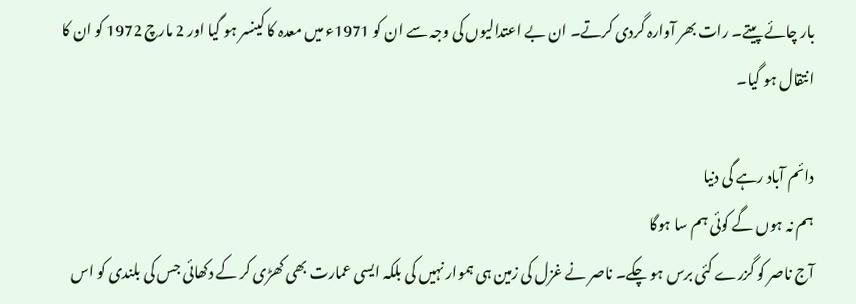بار چائے پیتے۔ رات بھر آوارہ گردی کرتے۔ ان بے اعتدالیوں کی وجہ سے ان کو 1971ء میں معدہ کا کینسر ہو گیا اور 2 مارچ 1972 کو ان کا انتقال ہو گیا۔

دائم آباد رہے گی دنیا
ہم نہ ہوں گے کوئی ہم سا ہوگا
آج ناصر کو گزرے کئی برس ہو چکے۔ ناصر نے غزل کی زمین ہی ہموار نہیں کی بلکہ ایسی عمارت بھی کھڑی کر کے دکھائی جس کی بلندی کو اس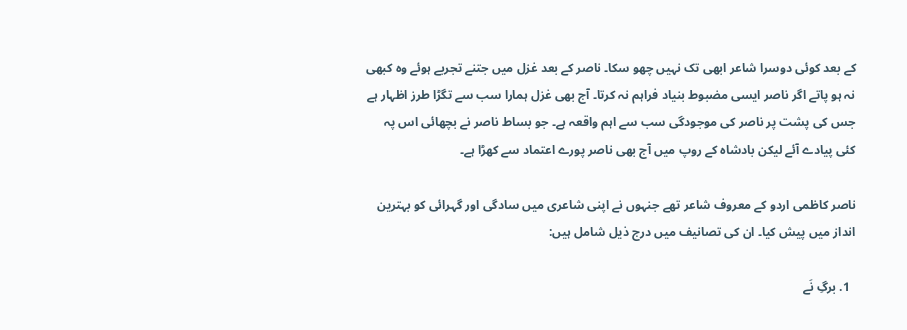کے بعد کوئی دوسرا شاعر ابھی تک نہیں چھو سکا۔ ناصر کے بعد غزل میں جتنے تجربے ہوئے وہ کبھی نہ ہو پاتے اگر ناصر ایسی مضبوط بنیاد فراہم نہ کرتا۔ آج بھی غزل ہمارا سب سے تگڑا طرز اظہار ہے جس کی پشت پر ناصر کی موجودگی سب سے اہم واقعہ ہے۔ جو بساط ناصر نے بچھائی اس پہ کئی پیادے آئے لیکن بادشاہ کے روپ میں آج بھی ناصر پورے اعتماد سے کھڑا ہے۔

ناصر کاظمی اردو کے معروف شاعر تھے جنہوں نے اپنی شاعری میں سادگی اور گہرائی کو بہترین انداز میں پیش کیا۔ ان کی تصانیف میں درج ذیل شامل ہیں:

  1. برگِ نَے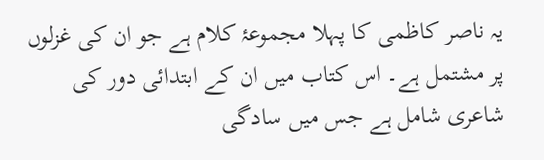یہ ناصر کاظمی کا پہلا مجموعۂ کلام ہے جو ان کی غزلوں پر مشتمل ہے۔ اس کتاب میں ان کے ابتدائی دور کی شاعری شامل ہے جس میں سادگی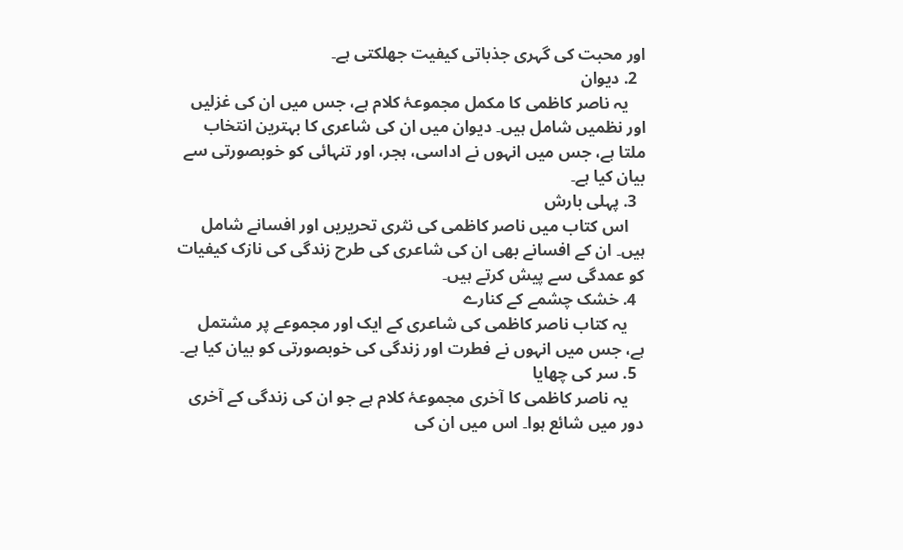اور محبت کی گہری جذباتی کیفیت جھلکتی ہے۔
  2. دیوان
    یہ ناصر کاظمی کا مکمل مجموعۂ کلام ہے، جس میں ان کی غزلیں اور نظمیں شامل ہیں۔ دیوان میں ان کی شاعری کا بہترین انتخاب ملتا ہے، جس میں انہوں نے اداسی، ہجر، اور تنہائی کو خوبصورتی سے بیان کیا ہے۔
  3. پہلی بارش
    اس کتاب میں ناصر کاظمی کی نثری تحریریں اور افسانے شامل ہیں۔ ان کے افسانے بھی ان کی شاعری کی طرح زندگی کی نازک کیفیات کو عمدگی سے پیش کرتے ہیں۔
  4. خشک چشمے کے کنارے
    یہ کتاب ناصر کاظمی کی شاعری کے ایک اور مجموعے پر مشتمل ہے، جس میں انہوں نے فطرت اور زندگی کی خوبصورتی کو بیان کیا ہے۔
  5. سر کی چھایا
    یہ ناصر کاظمی کا آخری مجموعۂ کلام ہے جو ان کی زندگی کے آخری دور میں شائع ہوا۔ اس میں ان کی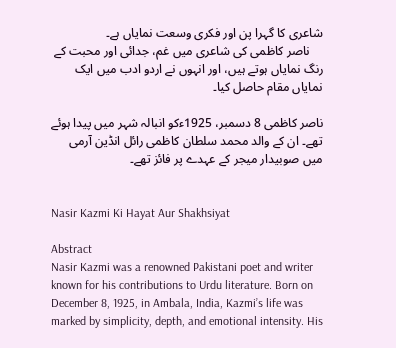شاعری کا گہرا پن اور فکری وسعت نمایاں ہے۔
    ناصر کاظمی کی شاعری میں غم، جدائی اور محبت کے رنگ نمایاں ہوتے ہیں، اور انہوں نے اردو ادب میں ایک نمایاں مقام حاصل کیا۔

ناصر کاظمی 8 دسمبر، 1925ءکو انبالہ شہر میں پیدا ہوئے تھے۔ ان کے والد محمد سلطان کاظمی رائل انڈین آرمی میں صوبیدار میجر کے عہدے پر فائز تھے۔


Nasir Kazmi Ki Hayat Aur Shakhsiyat

Abstract
Nasir Kazmi was a renowned Pakistani poet and writer known for his contributions to Urdu literature. Born on December 8, 1925, in Ambala, India, Kazmi’s life was marked by simplicity, depth, and emotional intensity. His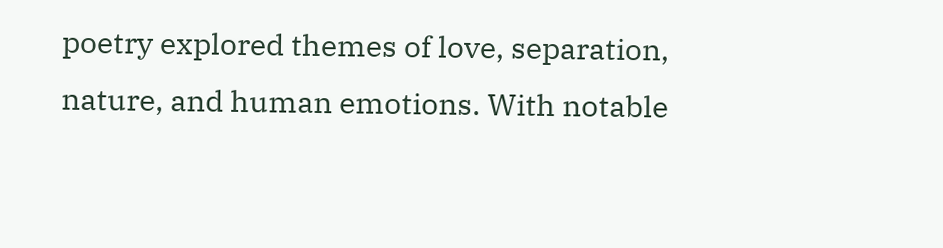poetry explored themes of love, separation, nature, and human emotions. With notable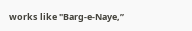works like "Barg-e-Naye,”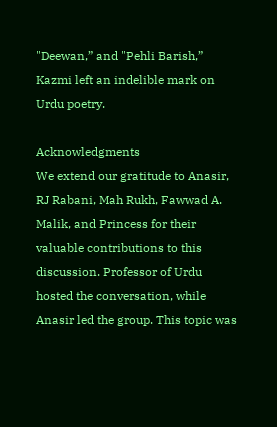"Deewan,” and "Pehli Barish,” Kazmi left an indelible mark on Urdu poetry.

Acknowledgments
We extend our gratitude to Anasir, RJ Rabani, Mah Rukh, Fawwad A. Malik, and Princess for their valuable contributions to this discussion. Professor of Urdu hosted the conversation, while Anasir led the group. This topic was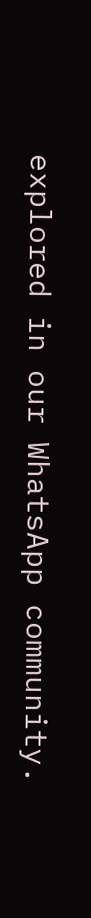explored in our WhatsApp community.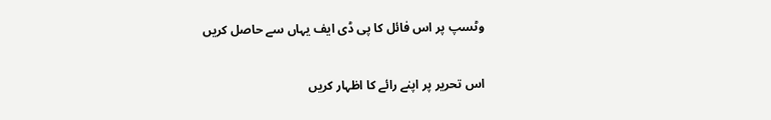وٹسپ پر اس فائل کا پی ڈی ایف یہاں سے حاصل کریں

اس تحریر پر اپنے رائے کا اظہار کریں